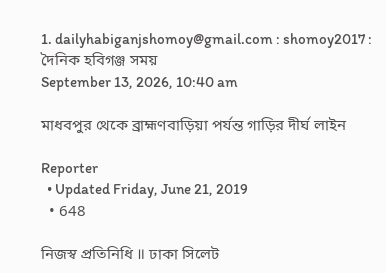1. dailyhabiganjshomoy@gmail.com : shomoy2017 : দৈনিক হবিগঞ্জ সময়
September 13, 2026, 10:40 am

মাধবপুর থেকে ব্রাহ্মণবাড়িয়া পর্যন্ত গাড়ির দীর্ঘ লাইন

Reporter
  • Updated Friday, June 21, 2019
  • 648

নিজস্ব প্রতিনিধি ॥ ঢাকা সিলেট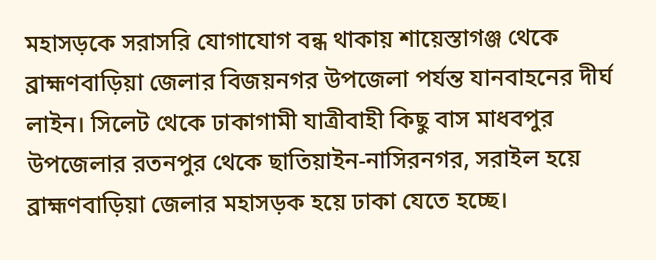মহাসড়কে সরাসরি যোগাযোগ বন্ধ থাকায় শায়েস্তাগঞ্জ থেকে ব্রাহ্মণবাড়িয়া জেলার বিজয়নগর উপজেলা পর্যন্ত যানবাহনের দীর্ঘ লাইন। সিলেট থেকে ঢাকাগামী যাত্রীবাহী কিছু বাস মাধবপুর উপজেলার রতনপুর থেকে ছাতিয়াইন-নাসিরনগর, সরাইল হয়ে ব্রাহ্মণবাড়িয়া জেলার মহাসড়ক হয়ে ঢাকা যেতে হচ্ছে।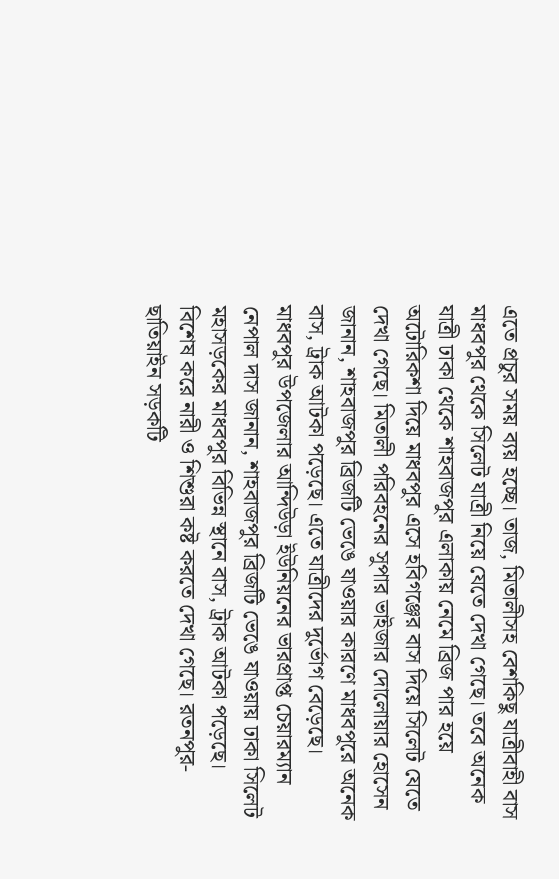এতে প্রচুর সময় ব্যয় হচ্ছে। তাজ, মিতালীসহ বেশকিছু যাত্রীবাহী বাস মাধবপুর থেকে সিলেট যাত্রী নিয়ে যেতে দেখা গেছে। তবে অনেক যাত্রী ঢাকা থেকে শাহবাজপুর এলাকায় নেমে ব্রিজ পার হয়ে অটোরিকশা দিয়ে মাধবপুর এসে হবিগঞ্জের বাস দিয়ে সিলেট যেতে দেখা গেছে। মিতালী পরিবহনের সুপার ভাইজার দোলোয়ার হোসেন জানান, শাহবাজপুর ব্রিজটি ভেঙে যাওয়ার কারণে মাধবপুরে অনেক বাস, ট্রাক আটকা পড়েছে। এতে যাত্রীদের দুর্ভোগ বেড়েছে। মাধবপুর উপজেলার আন্দিউড়া ইউনিয়নের ভারপ্রাপ্ত চেয়ারম্যান নেপাল দাস জানান, শাহবাজপুর ব্রিজটি ভেঙে যাওয়ায় ঢাকা সিলেট মহাসড়কের মাধবপুর বিভিন্ন স্থানে বাস, ট্রাক আটকা পড়েছে। বিশেষ করে নারী ও শিশুরা কষ্ট করতে দেখা গেছে। রতনপুর-ছাতিয়াইন সড়কটি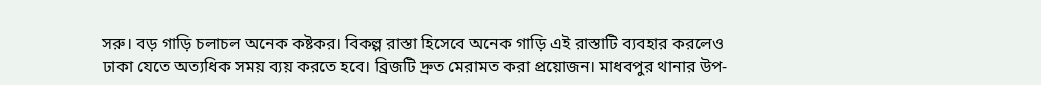সরু। বড় গাড়ি চলাচল অনেক কষ্টকর। বিকল্প রাস্তা হিসেবে অনেক গাড়ি এই রাস্তাটি ব্যবহার করলেও ঢাকা যেতে অত্যধিক সময় ব্যয় করতে হবে। ব্রিজটি দ্রুত মেরামত করা প্রয়োজন। মাধবপুর থানার উপ-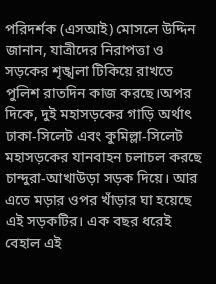পরিদর্শক (এসআই) মোসলে উদ্দিন জানান, যাত্রীদের নিরাপত্তা ও সড়কের শৃঙ্খলা টিকিয়ে রাখতে পুলিশ রাতদিন কাজ করছে।অপর দিকে, দুই মহাসড়কের গাড়ি অর্থাৎ ঢাকা-সিলেট এবং কুমিল্লা-সিলেট মহাসড়কের যানবাহন চলাচল করছে চান্দুরা-আখাউড়া সড়ক দিয়ে। আর এতে মড়ার ওপর খাঁড়ার ঘা হয়েছে এই সড়কটির। এক বছর ধরেই বেহাল এই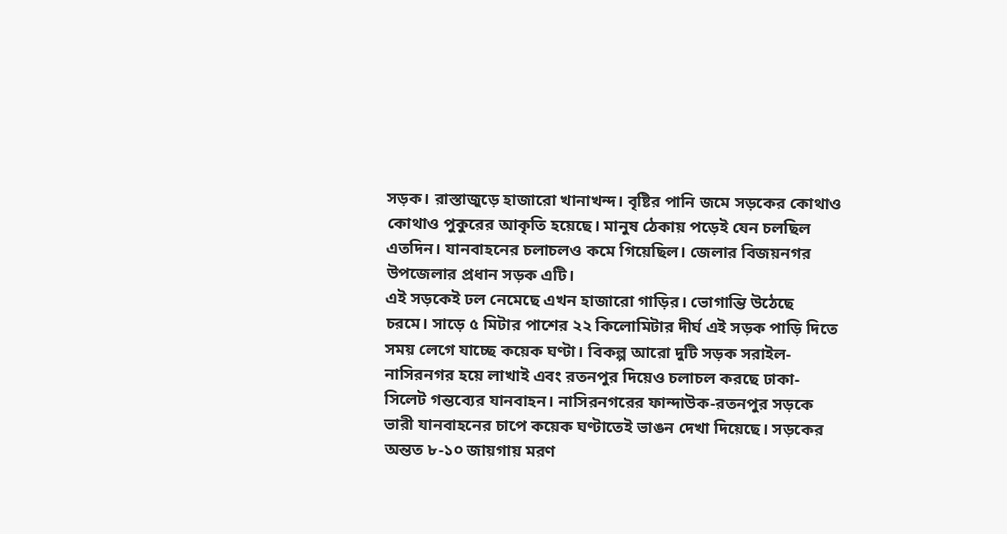সড়ক। রাস্তাজুড়ে হাজারো খানাখন্দ। বৃষ্টির পানি জমে সড়কের কোথাও কোথাও পুকুরের আকৃতি হয়েছে। মানুষ ঠেকায় পড়েই যেন চলছিল এতদিন। যানবাহনের চলাচলও কমে গিয়েছিল। জেলার বিজয়নগর উপজেলার প্রধান সড়ক এটি।
এই সড়কেই ঢল নেমেছে এখন হাজারো গাড়ির। ভোগান্তি উঠেছে চরমে। সাড়ে ৫ মিটার পাশের ২২ কিলোমিটার দীর্ঘ এই সড়ক পাড়ি দিতে সময় লেগে যাচ্ছে কয়েক ঘণ্টা। বিকল্প আরো দুটি সড়ক সরাইল-নাসিরনগর হয়ে লাখাই এবং রতনপুর দিয়েও চলাচল করছে ঢাকা-সিলেট গন্তব্যের যানবাহন। নাসিরনগরের ফান্দাউক-রতনপুর সড়কে ভারী যানবাহনের চাপে কয়েক ঘণ্টাতেই ভাঙন দেখা দিয়েছে। সড়কের অন্তত ৮-১০ জায়গায় মরণ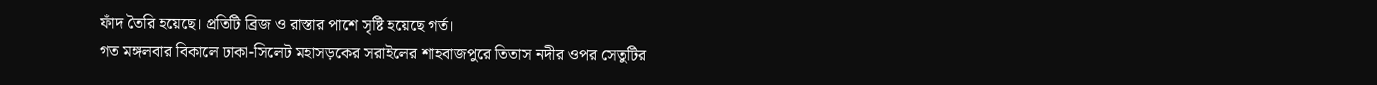ফাঁদ তৈরি হয়েছে। প্রতিটি ব্রিজ ও রাস্তার পাশে সৃষ্টি হয়েছে গর্ত।
গত মঙ্গলবার বিকালে ঢাকা-সিলেট মহাসড়কের সরাইলের শাহবাজপুরে তিতাস নদীর ওপর সেতুটির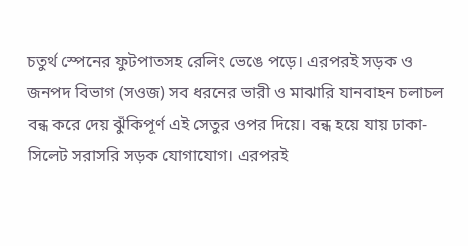চতুর্থ স্পেনের ফুটপাতসহ রেলিং ভেঙে পড়ে। এরপরই সড়ক ও জনপদ বিভাগ (সওজ) সব ধরনের ভারী ও মাঝারি যানবাহন চলাচল বন্ধ করে দেয় ঝুঁকিপূর্ণ এই সেতুর ওপর দিয়ে। বন্ধ হয়ে যায় ঢাকা-সিলেট সরাসরি সড়ক যোগাযোগ। এরপরই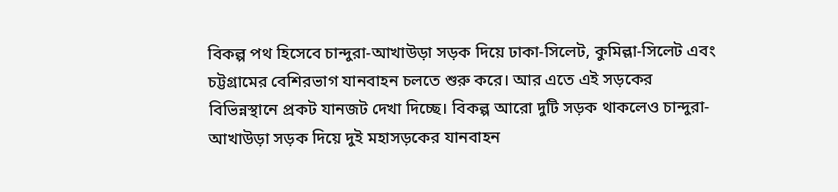বিকল্প পথ হিসেবে চান্দুরা-আখাউড়া সড়ক দিয়ে ঢাকা-সিলেট, কুমিল্লা-সিলেট এবং চট্টগ্রামের বেশিরভাগ যানবাহন চলতে শুরু করে। আর এতে এই সড়কের বিভিন্নস্থানে প্রকট যানজট দেখা দিচ্ছে। বিকল্প আরো দুটি সড়ক থাকলেও চান্দুরা-আখাউড়া সড়ক দিয়ে দুই মহাসড়কের যানবাহন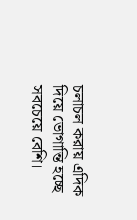চলাচল করায় এদিক দিয়ে ভোগান্তি হচ্ছে সবচেয়ে বেশি।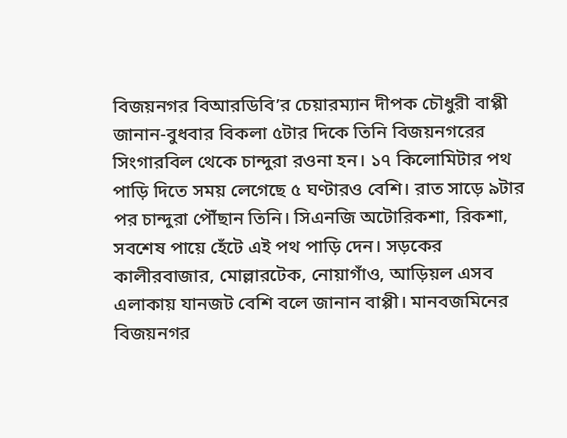বিজয়নগর বিআরডিবি’র চেয়ারম্যান দীপক চৌধুরী বাপ্পী জানান-বুধবার বিকলা ৫টার দিকে তিনি বিজয়নগরের সিংগারবিল থেকে চান্দুরা রওনা হন। ১৭ কিলোমিটার পথ পাড়ি দিতে সময় লেগেছে ৫ ঘণ্টারও বেশি। রাত সাড়ে ৯টার পর চান্দুরা পৌঁছান তিনি। সিএনজি অটোরিকশা, রিকশা, সবশেষ পায়ে হেঁটে এই পথ পাড়ি দেন। সড়কের কালীরবাজার, মোল্লারটেক, নোয়াগাঁও, আড়িয়ল এসব এলাকায় যানজট বেশি বলে জানান বাপ্পী। মানবজমিনের বিজয়নগর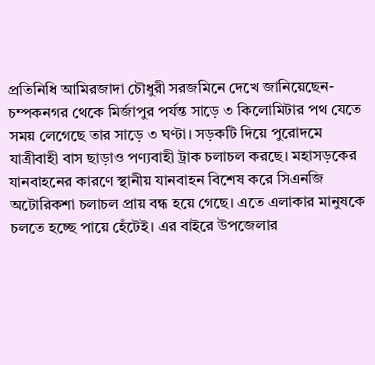প্রতিনিধি আমিরজাদা চৌধুরী সরজমিনে দেখে জানিয়েছেন- চম্পকনগর থেকে মির্জাপুর পর্যন্ত সাড়ে ৩ কিলোমিটার পথ যেতে সময় লেগেছে তার সাড়ে ৩ ঘণ্টা। সড়কটি দিয়ে পুরোদমে যাত্রীবাহী বাস ছাড়াও পণ্যবাহী ট্রাক চলাচল করছে। মহাসড়কের যানবাহনের কারণে স্থানীয় যানবাহন বিশেষ করে সিএনজি অটোরিকশা চলাচল প্রায় বন্ধ হয়ে গেছে। এতে এলাকার মানুষকে চলতে হচ্ছে পায়ে হেঁটেই। এর বাইরে উপজেলার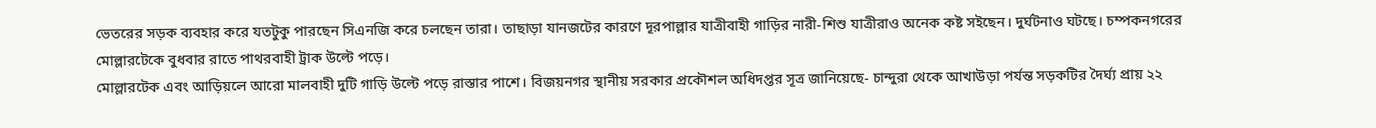ভেতরের সড়ক ব্যবহার করে যতটুকু পারছেন সিএনজি করে চলছেন তারা। তাছাড়া যানজটের কারণে দূরপাল্লার যাত্রীবাহী গাড়ির নারী-শিশু যাত্রীরাও অনেক কষ্ট সইছেন। দুর্ঘটনাও ঘটছে। চম্পকনগরের মোল্লারটেকে বুধবার রাতে পাথরবাহী ট্রাক উল্টে পড়ে।
মোল্লারটেক এবং আড়িয়লে আরো মালবাহী দুটি গাড়ি উল্টে পড়ে রাস্তার পাশে। বিজয়নগর স্থানীয় সরকার প্রকৌশল অধিদপ্তর সূত্র জানিয়েছে- চান্দুরা থেকে আখাউড়া পর্যন্ত সড়কটির দৈর্ঘ্য প্রায় ২২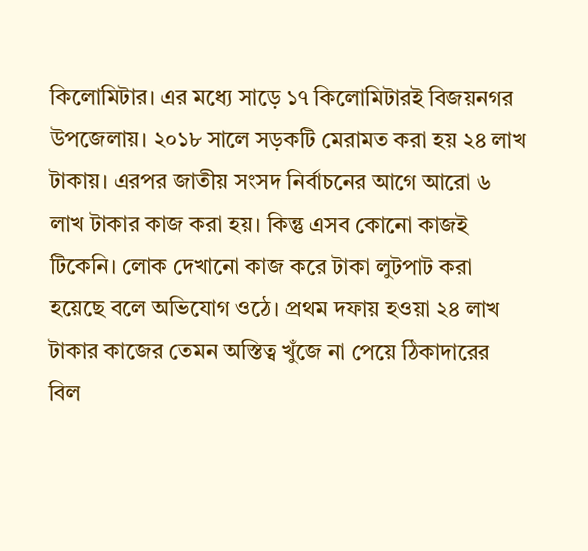কিলোমিটার। এর মধ্যে সাড়ে ১৭ কিলোমিটারই বিজয়নগর উপজেলায়। ২০১৮ সালে সড়কটি মেরামত করা হয় ২৪ লাখ টাকায়। এরপর জাতীয় সংসদ নির্বাচনের আগে আরো ৬ লাখ টাকার কাজ করা হয়। কিন্তু এসব কোনো কাজই টিকেনি। লোক দেখানো কাজ করে টাকা লুটপাট করা হয়েছে বলে অভিযোগ ওঠে। প্রথম দফায় হওয়া ২৪ লাখ টাকার কাজের তেমন অস্তিত্ব খুঁজে না পেয়ে ঠিকাদারের বিল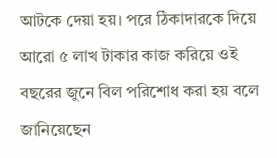আটকে দেয়া হয়। পরে ঠিকাদারকে দিয়ে আরো ৫ লাখ টাকার কাজ করিয়ে ওই বছরের জুনে বিল পরিশোধ করা হয় বলে জানিয়েছেন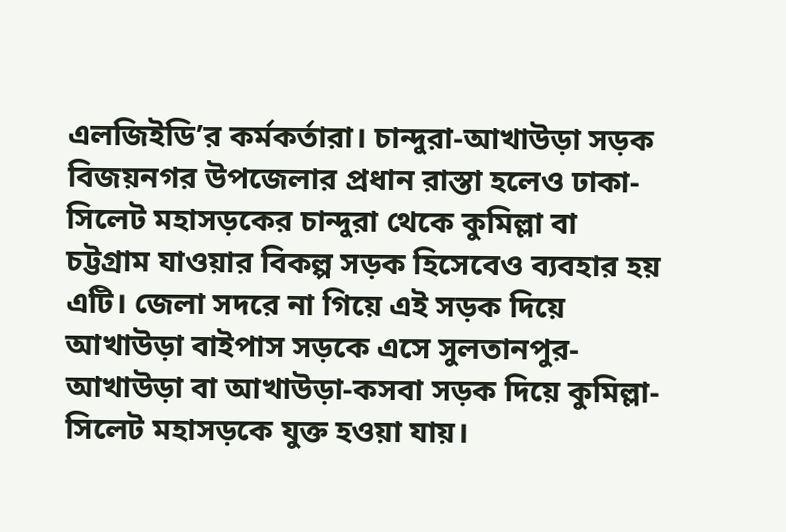এলজিইডি’র কর্মকর্তারা। চান্দুরা-আখাউড়া সড়ক বিজয়নগর উপজেলার প্রধান রাস্তা হলেও ঢাকা-সিলেট মহাসড়কের চান্দুরা থেকে কুমিল্লা বা চট্টগ্রাম যাওয়ার বিকল্প সড়ক হিসেবেও ব্যবহার হয় এটি। জেলা সদরে না গিয়ে এই সড়ক দিয়ে আখাউড়া বাইপাস সড়কে এসে সুলতানপুর-আখাউড়া বা আখাউড়া-কসবা সড়ক দিয়ে কুমিল্লা-সিলেট মহাসড়কে যুক্ত হওয়া যায়।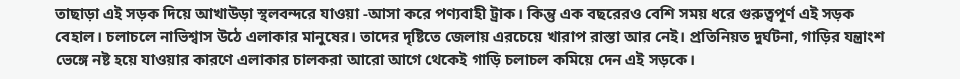তাছাড়া এই সড়ক দিয়ে আখাউড়া স্থলবন্দরে যাওয়া -আসা করে পণ্যবাহী ট্রাক। কিন্তু এক বছরেরও বেশি সময় ধরে গুরুত্বপূর্ণ এই সড়ক বেহাল। চলাচলে নাভিশ্বাস উঠে এলাকার মানুষের। তাদের দৃষ্টিতে জেলায় এরচেয়ে খারাপ রাস্তা আর নেই। প্রতিনিয়ত দুর্ঘটনা, গাড়ির যন্ত্রাংশ ভেঙ্গে নষ্ট হয়ে যাওয়ার কারণে এলাকার চালকরা আরো আগে থেকেই গাড়ি চলাচল কমিয়ে দেন এই সড়কে।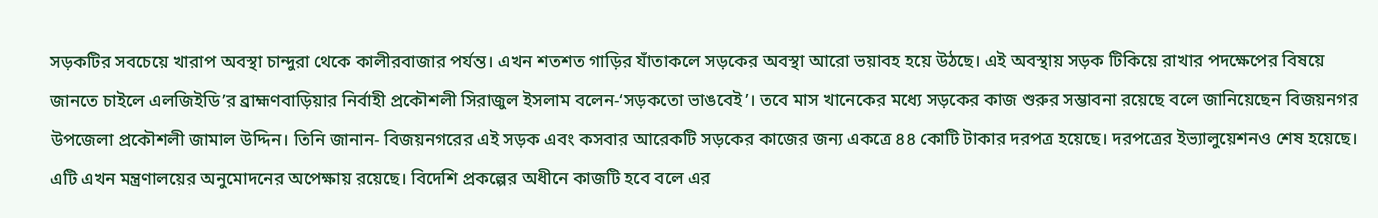সড়কটির সবচেয়ে খারাপ অবস্থা চান্দুরা থেকে কালীরবাজার পর্যন্ত। এখন শতশত গাড়ির যাঁতাকলে সড়কের অবস্থা আরো ভয়াবহ হয়ে উঠছে। এই অবস্থায় সড়ক টিকিয়ে রাখার পদক্ষেপের বিষয়ে জানতে চাইলে এলজিইডি’র ব্রাহ্মণবাড়িয়ার নির্বাহী প্রকৌশলী সিরাজুল ইসলাম বলেন-‘সড়কতো ভাঙবেই’। তবে মাস খানেকের মধ্যে সড়কের কাজ শুরুর সম্ভাবনা রয়েছে বলে জানিয়েছেন বিজয়নগর উপজেলা প্রকৌশলী জামাল উদ্দিন। তিনি জানান- বিজয়নগরের এই সড়ক এবং কসবার আরেকটি সড়কের কাজের জন্য একত্রে ৪৪ কোটি টাকার দরপত্র হয়েছে। দরপত্রের ইভ্যালুয়েশনও শেষ হয়েছে। এটি এখন মন্ত্রণালয়ের অনুমোদনের অপেক্ষায় রয়েছে। বিদেশি প্রকল্পের অধীনে কাজটি হবে বলে এর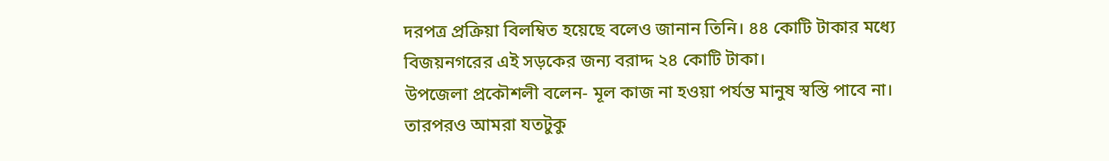দরপত্র প্রক্রিয়া বিলম্বিত হয়েছে বলেও জানান তিনি। ৪৪ কোটি টাকার মধ্যে বিজয়নগরের এই সড়কের জন্য বরাদ্দ ২৪ কোটি টাকা।
উপজেলা প্রকৌশলী বলেন- মূল কাজ না হওয়া পর্যন্ত মানুষ স্বস্তি পাবে না। তারপরও আমরা যতটুকু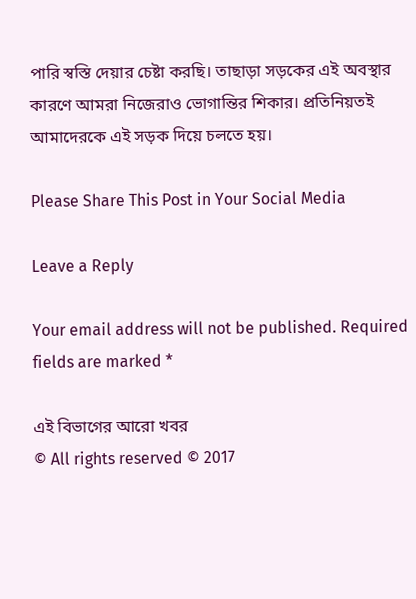পারি স্বস্তি দেয়ার চেষ্টা করছি। তাছাড়া সড়কের এই অবস্থার কারণে আমরা নিজেরাও ভোগান্তির শিকার। প্রতিনিয়তই আমাদেরকে এই সড়ক দিয়ে চলতে হয়।

Please Share This Post in Your Social Media

Leave a Reply

Your email address will not be published. Required fields are marked *

এই বিভাগের আরো খবর
© All rights reserved © 2017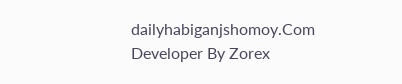dailyhabiganjshomoy.Com
Developer By Zorex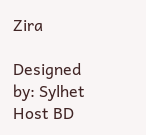Zira

Designed by: Sylhet Host BD